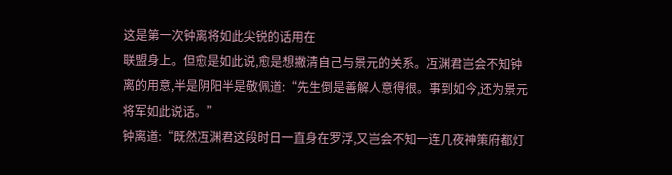这是第一次钟离将如此尖锐的话用在
联盟身上。但愈是如此说,愈是想撇清自己与景元的关系。冱渊君岂会不知钟离的用意,半是阴阳半是敬佩道:“先生倒是善解人意得很。事到如今,还为景元将军如此说话。”
钟离道:“既然冱渊君这段时日一直身在罗浮,又岂会不知一连几夜神策府都灯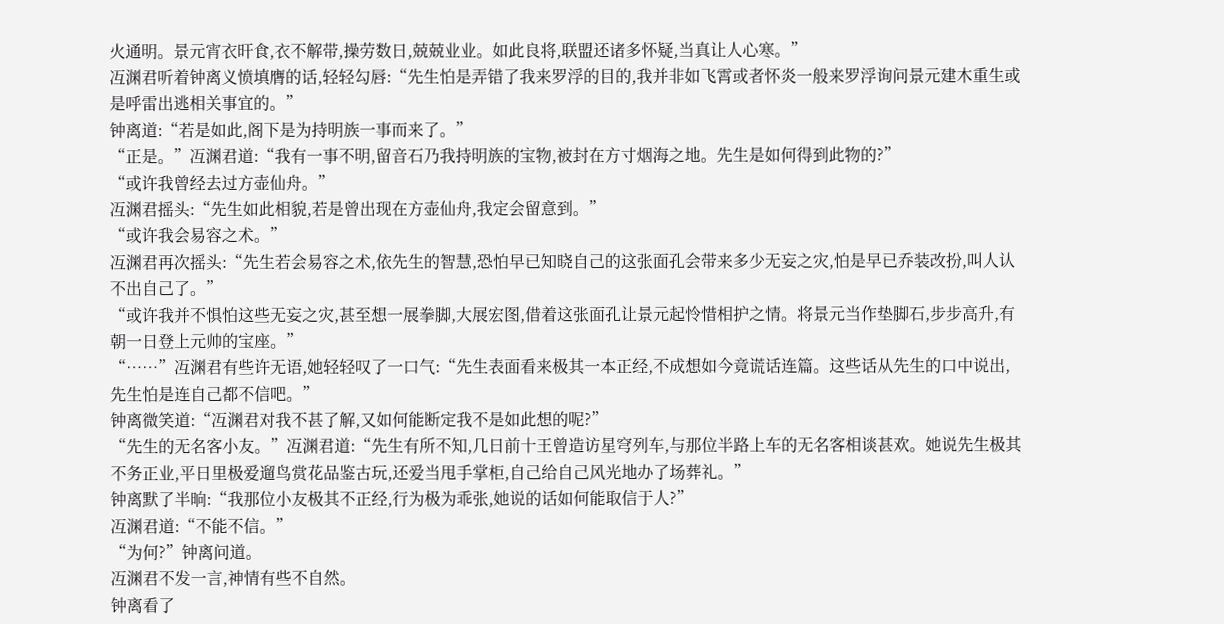火通明。景元宵衣旰食,衣不解带,操劳数日,兢兢业业。如此良将,联盟还诸多怀疑,当真让人心寒。”
冱渊君听着钟离义愤填膺的话,轻轻勾唇:“先生怕是弄错了我来罗浮的目的,我并非如飞霄或者怀炎一般来罗浮询问景元建木重生或是呼雷出逃相关事宜的。”
钟离道:“若是如此,阁下是为持明族一事而来了。”
“正是。”冱渊君道:“我有一事不明,留音石乃我持明族的宝物,被封在方寸烟海之地。先生是如何得到此物的?”
“或许我曾经去过方壶仙舟。”
冱渊君摇头:“先生如此相貌,若是曾出现在方壶仙舟,我定会留意到。”
“或许我会易容之术。”
冱渊君再次摇头:“先生若会易容之术,依先生的智慧,恐怕早已知晓自己的这张面孔会带来多少无妄之灾,怕是早已乔装改扮,叫人认不出自己了。”
“或许我并不惧怕这些无妄之灾,甚至想一展拳脚,大展宏图,借着这张面孔让景元起怜惜相护之情。将景元当作垫脚石,步步高升,有朝一日登上元帅的宝座。”
“……”冱渊君有些许无语,她轻轻叹了一口气:“先生表面看来极其一本正经,不成想如今竟谎话连篇。这些话从先生的口中说出,先生怕是连自己都不信吧。”
钟离微笑道:“冱渊君对我不甚了解,又如何能断定我不是如此想的呢?”
“先生的无名客小友。”冱渊君道:“先生有所不知,几日前十王曾造访星穹列车,与那位半路上车的无名客相谈甚欢。她说先生极其不务正业,平日里极爱遛鸟赏花品鉴古玩,还爱当甩手掌柜,自己给自己风光地办了场葬礼。”
钟离默了半晌:“我那位小友极其不正经,行为极为乖张,她说的话如何能取信于人?”
冱渊君道:“不能不信。”
“为何?”钟离问道。
冱渊君不发一言,神情有些不自然。
钟离看了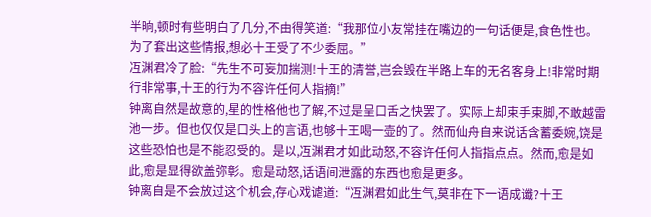半晌,顿时有些明白了几分,不由得笑道:“我那位小友常挂在嘴边的一句话便是,食色性也。为了套出这些情报,想必十王受了不少委屈。”
冱渊君冷了脸:“先生不可妄加揣测!十王的清誉,岂会毁在半路上车的无名客身上!非常时期行非常事,十王的行为不容许任何人指摘!”
钟离自然是故意的,星的性格他也了解,不过是呈口舌之快罢了。实际上却束手束脚,不敢越雷池一步。但也仅仅是口头上的言语,也够十王喝一壶的了。然而仙舟自来说话含蓄委婉,饶是这些恐怕也是不能忍受的。是以,冱渊君才如此动怒,不容许任何人指指点点。然而,愈是如此,愈是显得欲盖弥彰。愈是动怒,话语间泄露的东西也愈是更多。
钟离自是不会放过这个机会,存心戏谑道:“冱渊君如此生气,莫非在下一语成谶?十王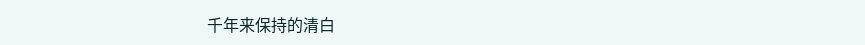千年来保持的清白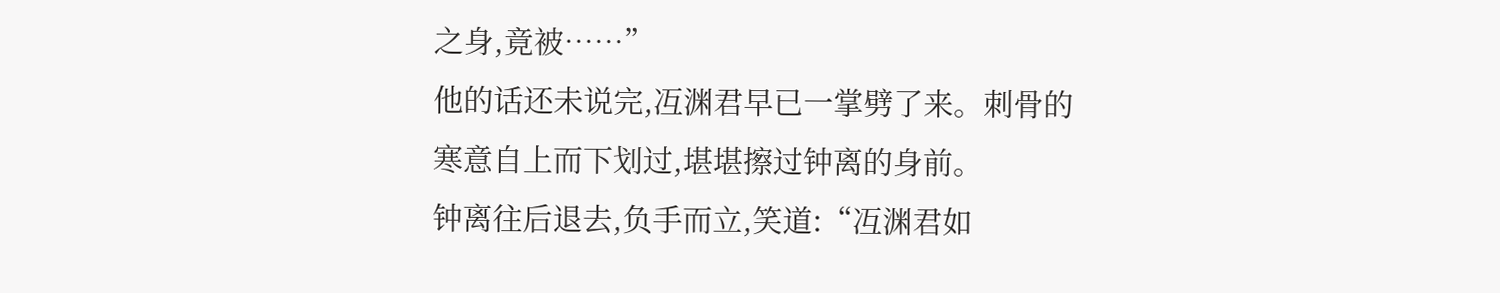之身,竟被……”
他的话还未说完,冱渊君早已一掌劈了来。刺骨的寒意自上而下划过,堪堪擦过钟离的身前。
钟离往后退去,负手而立,笑道:“冱渊君如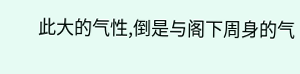此大的气性,倒是与阁下周身的气